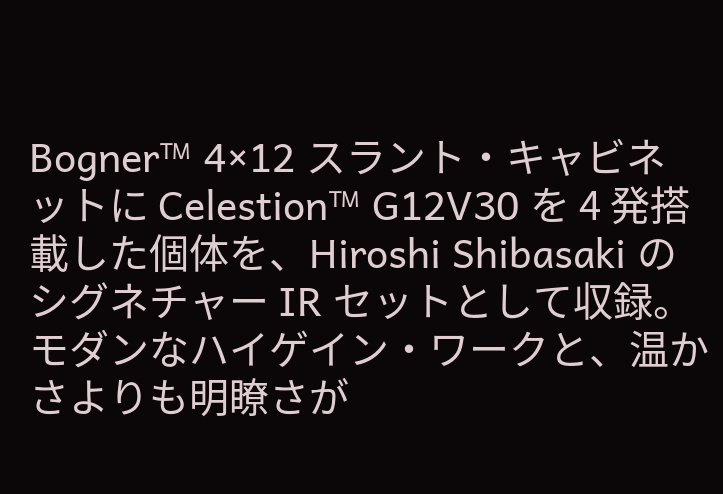Bogner™ 4×12 スラント・キャビネットに Celestion™ G12V30 を 4 発搭載した個体を、Hiroshi Shibasaki のシグネチャー IR セットとして収録。モダンなハイゲイン・ワークと、温かさよりも明瞭さが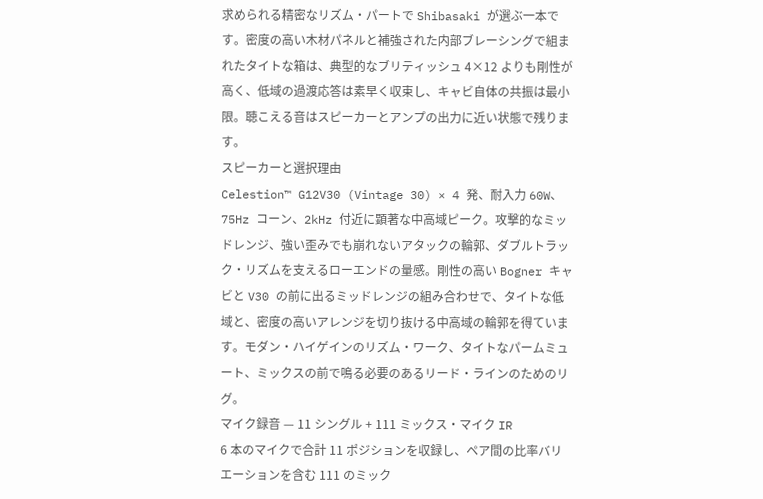求められる精密なリズム・パートで Shibasaki が選ぶ一本です。密度の高い木材パネルと補強された内部ブレーシングで組まれたタイトな箱は、典型的なブリティッシュ 4×12 よりも剛性が高く、低域の過渡応答は素早く収束し、キャビ自体の共振は最小限。聴こえる音はスピーカーとアンプの出力に近い状態で残ります。
スピーカーと選択理由
Celestion™ G12V30 (Vintage 30) × 4 発、耐入力 60W、75Hz コーン、2kHz 付近に顕著な中高域ピーク。攻撃的なミッドレンジ、強い歪みでも崩れないアタックの輪郭、ダブルトラック・リズムを支えるローエンドの量感。剛性の高い Bogner キャビと V30 の前に出るミッドレンジの組み合わせで、タイトな低域と、密度の高いアレンジを切り抜ける中高域の輪郭を得ています。モダン・ハイゲインのリズム・ワーク、タイトなパームミュート、ミックスの前で鳴る必要のあるリード・ラインのためのリグ。
マイク録音 — 11 シングル + 111 ミックス・マイク IR
6 本のマイクで合計 11 ポジションを収録し、ペア間の比率バリエーションを含む 111 のミック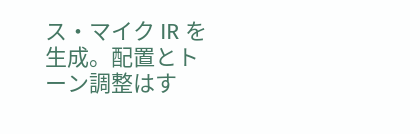ス・マイク IR を生成。配置とトーン調整はす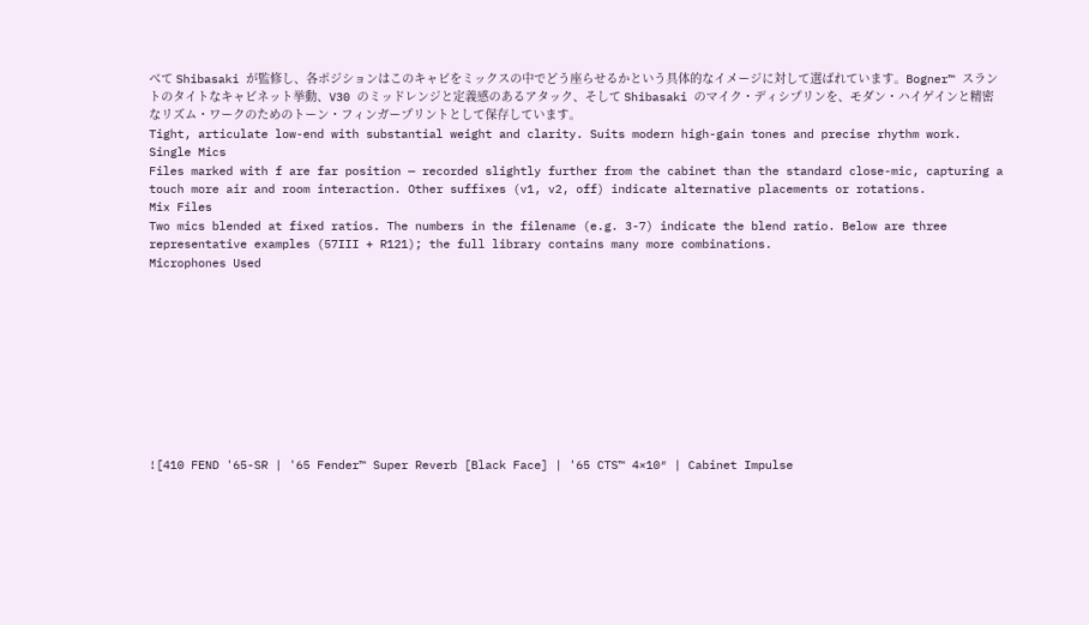べて Shibasaki が監修し、各ポジションはこのキャビをミックスの中でどう座らせるかという具体的なイメージに対して選ばれています。Bogner™ スラントのタイトなキャビネット挙動、V30 のミッドレンジと定義感のあるアタック、そして Shibasaki のマイク・ディシプリンを、モダン・ハイゲインと精密なリズム・ワークのためのトーン・フィンガープリントとして保存しています。
Tight, articulate low-end with substantial weight and clarity. Suits modern high-gain tones and precise rhythm work.
Single Mics
Files marked with f are far position — recorded slightly further from the cabinet than the standard close-mic, capturing a touch more air and room interaction. Other suffixes (v1, v2, off) indicate alternative placements or rotations.
Mix Files
Two mics blended at fixed ratios. The numbers in the filename (e.g. 3-7) indicate the blend ratio. Below are three representative examples (57III + R121); the full library contains many more combinations.
Microphones Used










![410 FEND '65-SR | '65 Fender™ Super Reverb [Black Face] | '65 CTS™ 4×10″ | Cabinet Impulse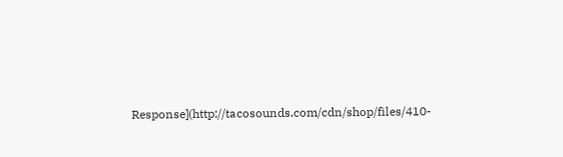Response](http://tacosounds.com/cdn/shop/files/410-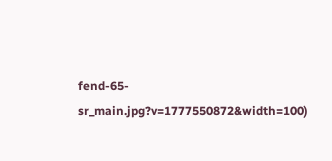fend-65-sr_main.jpg?v=1777550872&width=100)